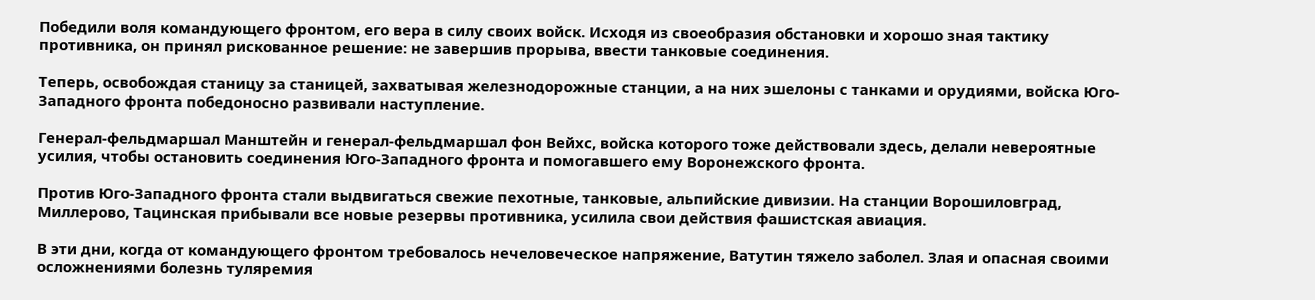Победили воля командующего фронтом, его вера в силу своих войск. Исходя из своеобразия обстановки и хорошо зная тактику противника, он принял рискованное решение: не завершив прорыва, ввести танковые соединения.

Теперь, освобождая станицу за станицей, захватывая железнодорожные станции, а на них эшелоны с танками и орудиями, войска Юго-Западного фронта победоносно развивали наступление.

Генерал-фельдмаршал Манштейн и генерал-фельдмаршал фон Вейхс, войска которого тоже действовали здесь, делали невероятные усилия, чтобы остановить соединения Юго-Западного фронта и помогавшего ему Воронежского фронта.

Против Юго-Западного фронта стали выдвигаться свежие пехотные, танковые, альпийские дивизии. На станции Ворошиловград, Миллерово, Тацинская прибывали все новые резервы противника, усилила свои действия фашистская авиация.

В эти дни, когда от командующего фронтом требовалось нечеловеческое напряжение, Ватутин тяжело заболел. Злая и опасная своими осложнениями болезнь туляремия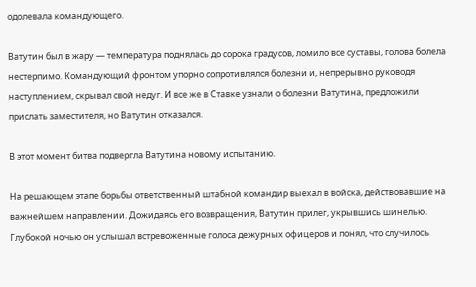одолевала командующего.

Ватутин был в жару — температура поднялась до сорока градусов, ломило все суставы, голова болела нестерпимо. Командующий фронтом упорно сопротивлялся болезни и, непрерывно руководя наступлением, скрывал свой недуг. И все же в Ставке узнали о болезни Ватутина, предложили прислать заместителя, но Ватутин отказался.

В этот момент битва подвергла Ватутина новому испытанию.

На решающем этапе борьбы ответственный штабной командир выехал в войска, действовавшие на важнейшем направлении. Дожидаясь его возвращения, Ватутин прилег, укрывшись шинелью. Глубокой ночью он услышал встревоженные голоса дежурных офицеров и понял, что случилось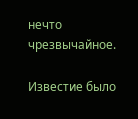нечто чрезвычайное.

Известие было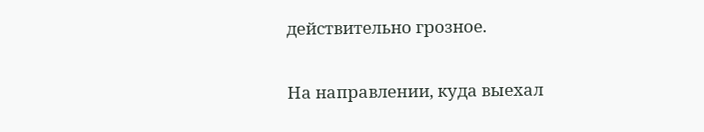действительно грозное.

На направлении, куда выехал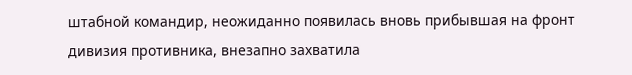штабной командир, неожиданно появилась вновь прибывшая на фронт дивизия противника, внезапно захватила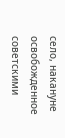село, накануне освобожденное советскими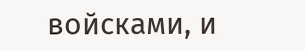войсками, и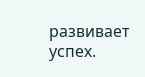развивает успех.